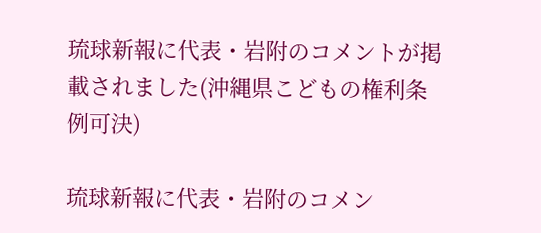琉球新報に代表・岩附のコメントが掲載されました(沖縄県こどもの権利条例可決)

琉球新報に代表・岩附のコメン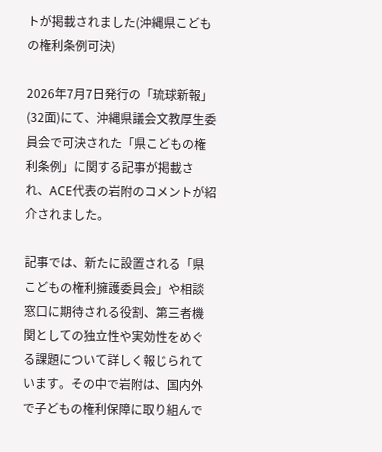トが掲載されました(沖縄県こどもの権利条例可決)

2026年7月7日発行の「琉球新報」(32面)にて、沖縄県議会文教厚生委員会で可決された「県こどもの権利条例」に関する記事が掲載され、ACE代表の岩附のコメントが紹介されました。

記事では、新たに設置される「県こどもの権利擁護委員会」や相談窓口に期待される役割、第三者機関としての独立性や実効性をめぐる課題について詳しく報じられています。その中で岩附は、国内外で子どもの権利保障に取り組んで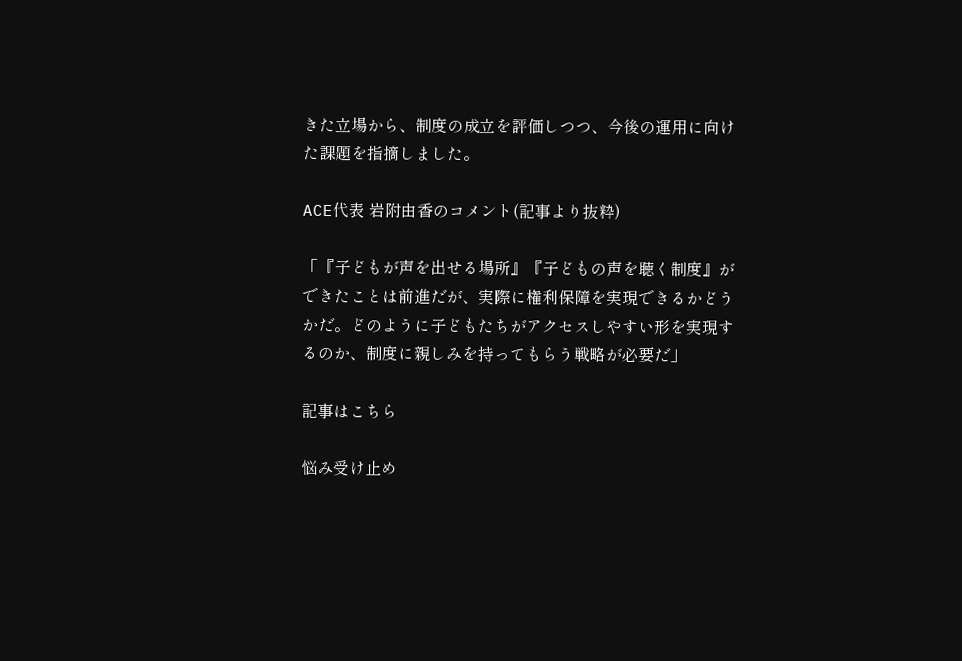きた立場から、制度の成立を評価しつつ、今後の運用に向けた課題を指摘しました。

ACE代表 岩附由香のコメント(記事より抜粋)

「『子どもが声を出せる場所』『子どもの声を聴く制度』ができたことは前進だが、実際に権利保障を実現できるかどうかだ。どのように子どもたちがアクセスしやすい形を実現するのか、制度に親しみを持ってもらう戦略が必要だ」

記事はこちら

悩み受け止め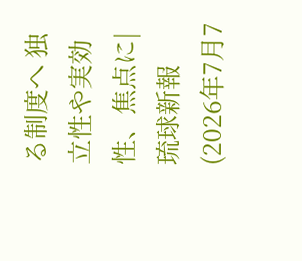る制度へ 独立性や実効性、焦点に|琉球新報(2026年7月7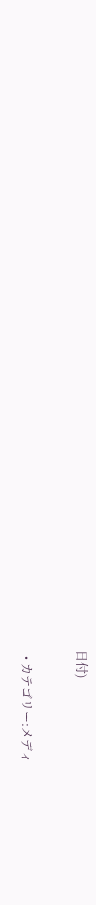日付)

  • カテゴリー:メディ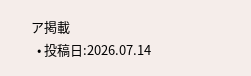ア掲載
  • 投稿日:2026.07.14